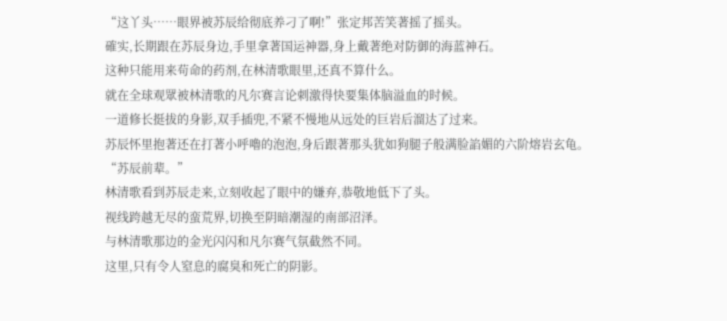“这丫头……眼界被苏辰给彻底养刁了啊!”张定邦苦笑著摇了摇头。
確实,长期跟在苏辰身边,手里拿著国运神器,身上戴著绝对防御的海蓝神石。
这种只能用来苟命的药剂,在林清歌眼里,还真不算什么。
就在全球观眾被林清歌的凡尔赛言论刺激得快要集体脑溢血的时候。
一道修长挺拔的身影,双手插兜,不紧不慢地从远处的巨岩后溜达了过来。
苏辰怀里抱著还在打著小呼嚕的泡泡,身后跟著那头犹如狗腿子般满脸諂媚的六阶熔岩玄龟。
“苏辰前辈。”
林清歌看到苏辰走来,立刻收起了眼中的嫌弃,恭敬地低下了头。
视线跨越无尽的蛮荒界,切换至阴暗潮湿的南部沼泽。
与林清歌那边的金光闪闪和凡尔赛气氛截然不同。
这里,只有令人窒息的腐臭和死亡的阴影。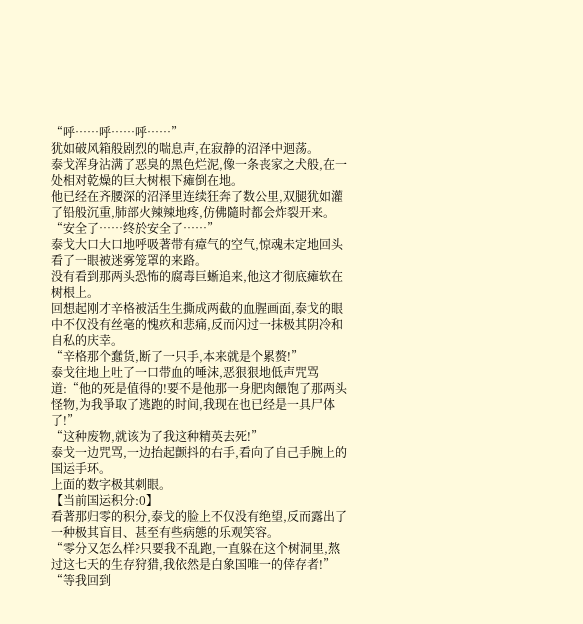“呼……呼……呼……”
犹如破风箱般剧烈的喘息声,在寂静的沼泽中迴荡。
泰戈浑身沾满了恶臭的黑色烂泥,像一条丧家之犬般,在一处相对乾燥的巨大树根下瘫倒在地。
他已经在齐腰深的沼泽里连续狂奔了数公里,双腿犹如灌了铅般沉重,肺部火辣辣地疼,仿佛隨时都会炸裂开来。
“安全了……终於安全了……”
泰戈大口大口地呼吸著带有瘴气的空气,惊魂未定地回头看了一眼被迷雾笼罩的来路。
没有看到那两头恐怖的腐毒巨蜥追来,他这才彻底瘫软在树根上。
回想起刚才辛格被活生生撕成两截的血腥画面,泰戈的眼中不仅没有丝毫的愧疚和悲痛,反而闪过一抹极其阴冷和自私的庆幸。
“辛格那个蠢货,断了一只手,本来就是个累赘!”
泰戈往地上吐了一口带血的唾沫,恶狠狠地低声咒骂道:“他的死是值得的!要不是他那一身肥肉餵饱了那两头怪物,为我爭取了逃跑的时间,我现在也已经是一具尸体了!”
“这种废物,就该为了我这种精英去死!”
泰戈一边咒骂,一边抬起颤抖的右手,看向了自己手腕上的国运手环。
上面的数字极其刺眼。
【当前国运积分:0】
看著那归零的积分,泰戈的脸上不仅没有绝望,反而露出了一种极其盲目、甚至有些病態的乐观笑容。
“零分又怎么样?只要我不乱跑,一直躲在这个树洞里,熬过这七天的生存狩猎,我依然是白象国唯一的倖存者!”
“等我回到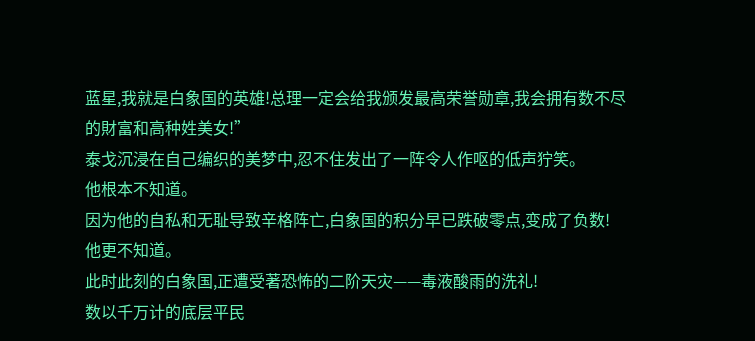蓝星,我就是白象国的英雄!总理一定会给我颁发最高荣誉勋章,我会拥有数不尽的財富和高种姓美女!”
泰戈沉浸在自己编织的美梦中,忍不住发出了一阵令人作呕的低声狞笑。
他根本不知道。
因为他的自私和无耻导致辛格阵亡,白象国的积分早已跌破零点,变成了负数!
他更不知道。
此时此刻的白象国,正遭受著恐怖的二阶天灾——毒液酸雨的洗礼!
数以千万计的底层平民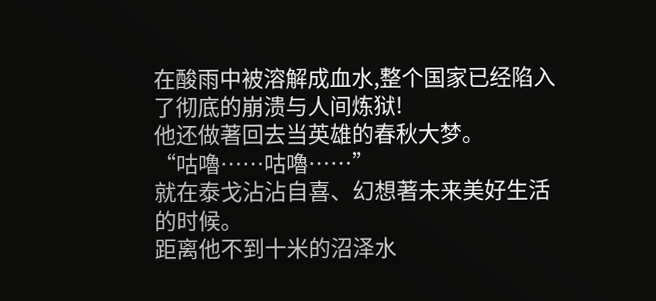在酸雨中被溶解成血水,整个国家已经陷入了彻底的崩溃与人间炼狱!
他还做著回去当英雄的春秋大梦。
“咕嚕……咕嚕……”
就在泰戈沾沾自喜、幻想著未来美好生活的时候。
距离他不到十米的沼泽水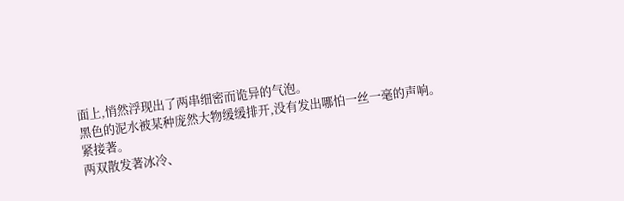面上,悄然浮现出了两串细密而诡异的气泡。
黑色的泥水被某种庞然大物缓缓排开,没有发出哪怕一丝一毫的声响。
紧接著。
两双散发著冰冷、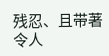残忍、且带著令人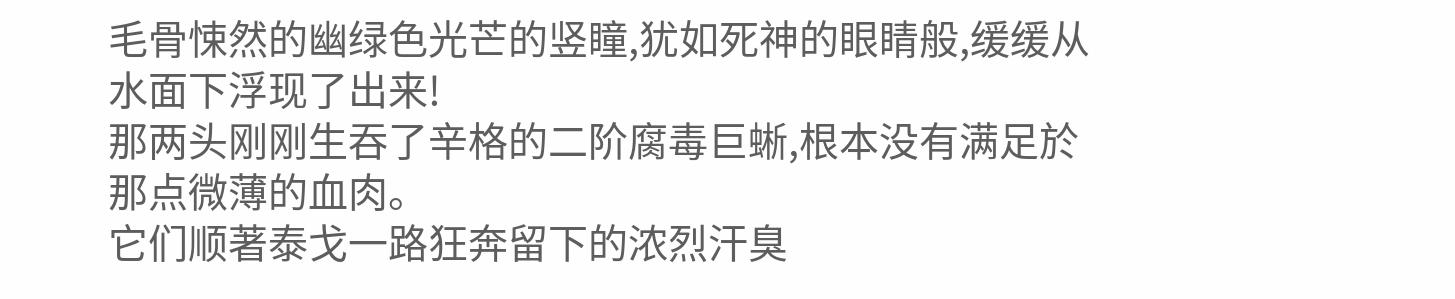毛骨悚然的幽绿色光芒的竖瞳,犹如死神的眼睛般,缓缓从水面下浮现了出来!
那两头刚刚生吞了辛格的二阶腐毒巨蜥,根本没有满足於那点微薄的血肉。
它们顺著泰戈一路狂奔留下的浓烈汗臭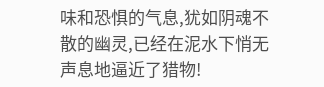味和恐惧的气息,犹如阴魂不散的幽灵,已经在泥水下悄无声息地逼近了猎物!